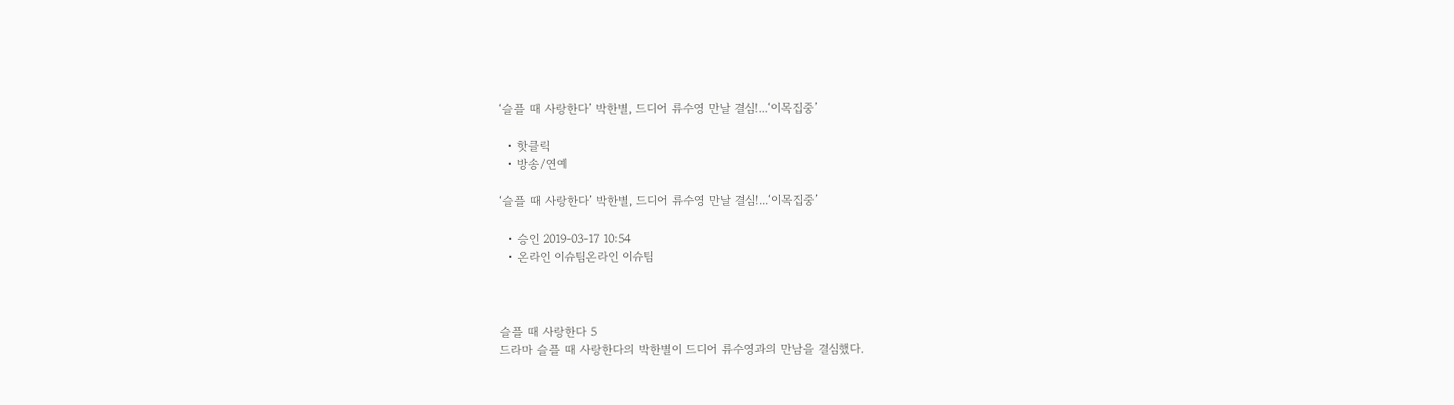‘슬플 때 사랑한다’ 박한별, 드디어 류수영 만날 결심!...‘이목집중’

  • 핫클릭
  • 방송/연예

‘슬플 때 사랑한다’ 박한별, 드디어 류수영 만날 결심!...‘이목집중’

  • 승인 2019-03-17 10:54
  • 온라인 이슈팀온라인 이슈팀



슬플 때 사랑한다 5
드라마 슬플 때 사랑한다의 박한별이 드디어 류수영과의 만남을 결심했다.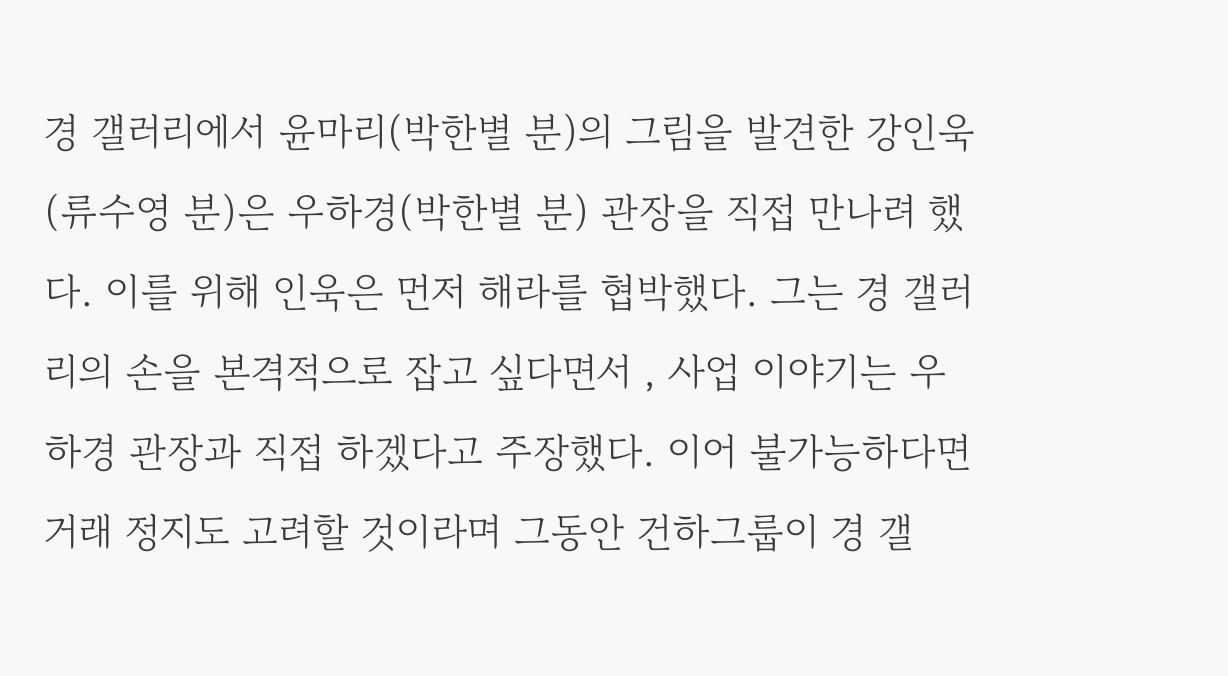경 갤러리에서 윤마리(박한별 분)의 그림을 발견한 강인욱(류수영 분)은 우하경(박한별 분) 관장을 직접 만나려 했다. 이를 위해 인욱은 먼저 해라를 협박했다. 그는 경 갤러리의 손을 본격적으로 잡고 싶다면서 , 사업 이야기는 우하경 관장과 직접 하겠다고 주장했다. 이어 불가능하다면 거래 정지도 고려할 것이라며 그동안 건하그룹이 경 갤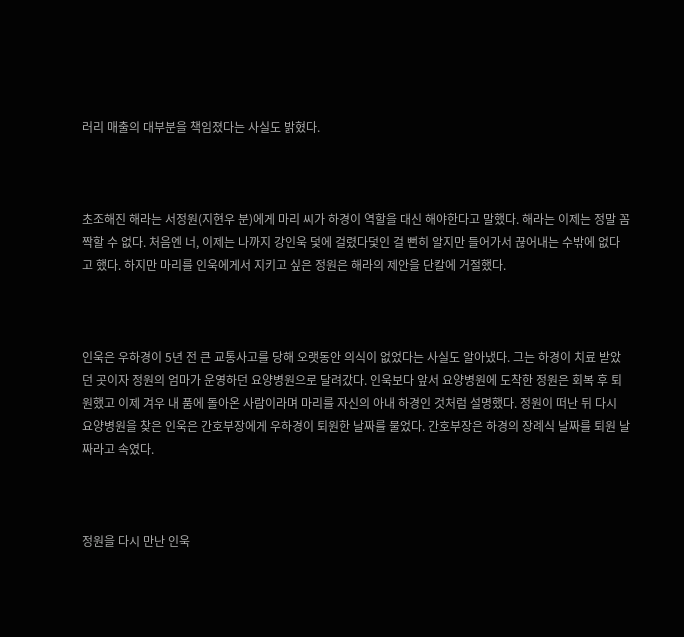러리 매출의 대부분을 책임졌다는 사실도 밝혔다.



초조해진 해라는 서정원(지현우 분)에게 마리 씨가 하경이 역할을 대신 해야한다고 말했다. 해라는 이제는 정말 꼼짝할 수 없다. 처음엔 너, 이제는 나까지 강인욱 덫에 걸렸다덫인 걸 뻔히 알지만 들어가서 끊어내는 수밖에 없다고 했다. 하지만 마리를 인욱에게서 지키고 싶은 정원은 해라의 제안을 단칼에 거절했다.



인욱은 우하경이 5년 전 큰 교통사고를 당해 오랫동안 의식이 없었다는 사실도 알아냈다. 그는 하경이 치료 받았던 곳이자 정원의 엄마가 운영하던 요양병원으로 달려갔다. 인욱보다 앞서 요양병원에 도착한 정원은 회복 후 퇴원했고 이제 겨우 내 품에 돌아온 사람이라며 마리를 자신의 아내 하경인 것처럼 설명했다. 정원이 떠난 뒤 다시 요양병원을 찾은 인욱은 간호부장에게 우하경이 퇴원한 날짜를 물었다. 간호부장은 하경의 장례식 날짜를 퇴원 날짜라고 속였다.



정원을 다시 만난 인욱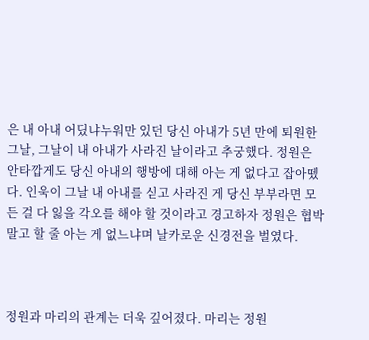은 내 아내 어딨냐누워만 있던 당신 아내가 5년 만에 퇴원한 그날, 그날이 내 아내가 사라진 날이라고 추궁했다. 정원은 안타깝게도 당신 아내의 행방에 대해 아는 게 없다고 잡아뗐다. 인욱이 그날 내 아내를 싣고 사라진 게 당신 부부라면 모든 걸 다 잃을 각오를 해야 할 것이라고 경고하자 정원은 협박 말고 할 줄 아는 게 없느냐며 날카로운 신경전을 벌였다.



정원과 마리의 관계는 더욱 깊어졌다. 마리는 정원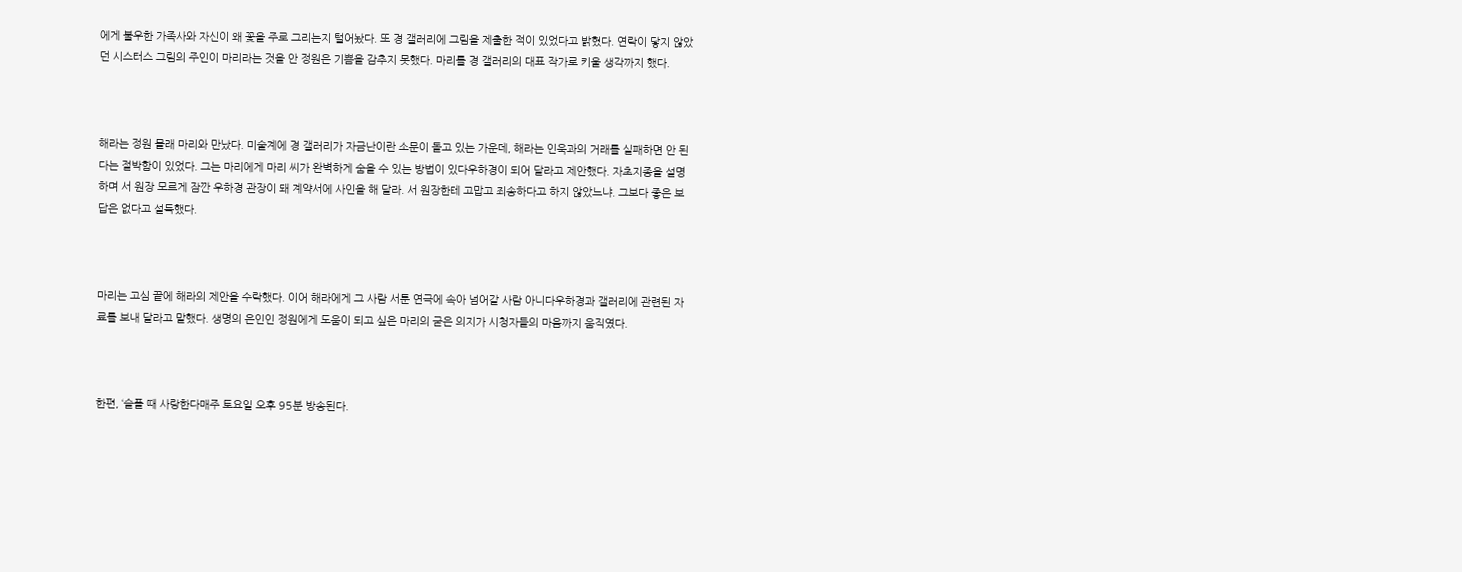에게 불우한 가족사와 자신이 왜 꽃을 주로 그리는지 털어놨다. 또 경 갤러리에 그림을 제출한 적이 있었다고 밝혔다. 연락이 닿지 않았던 시스터스 그림의 주인이 마리라는 것을 안 정원은 기쁨을 감추지 못했다. 마리를 경 갤러리의 대표 작가로 키울 생각까지 했다.



해라는 정원 몰래 마리와 만났다. 미술계에 경 갤러리가 자금난이란 소문이 돌고 있는 가운데, 해라는 인욱과의 거래를 실패하면 안 된다는 절박함이 있었다. 그는 마리에게 마리 씨가 완벽하게 숨을 수 있는 방법이 있다우하경이 되어 달라고 제안했다. 자초지종을 설명하며 서 원장 모르게 잠깐 우하경 관장이 돼 계약서에 사인을 해 달라. 서 원장한테 고맙고 죄송하다고 하지 않았느냐. 그보다 좋은 보답은 없다고 설득했다.



마리는 고심 끝에 해라의 제안을 수락했다. 이어 해라에게 그 사람 서툰 연극에 속아 넘어갈 사람 아니다우하경과 갤러리에 관련된 자료를 보내 달라고 말했다. 생명의 은인인 정원에게 도움이 되고 싶은 마리의 굳은 의지가 시청자들의 마음까지 움직였다.



한편, ‘슬플 때 사랑한다매주 토요일 오후 95분 방송된다.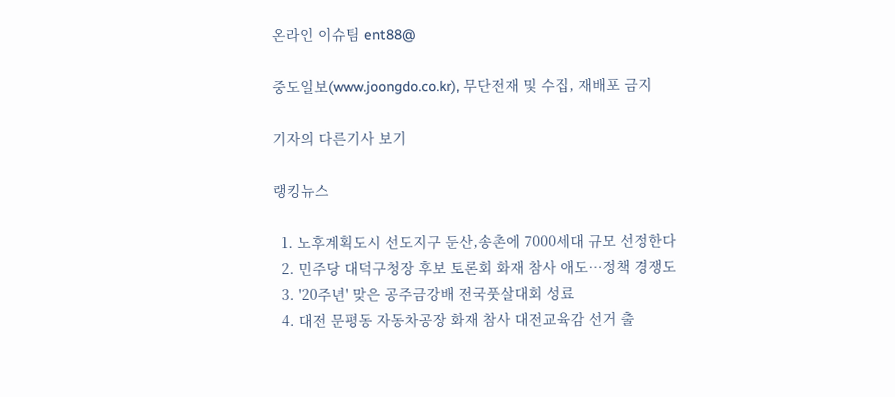온라인 이슈팀 ent88@

중도일보(www.joongdo.co.kr), 무단전재 및 수집, 재배포 금지

기자의 다른기사 보기

랭킹뉴스

  1. 노후계획도시 선도지구 둔산,송촌에 7000세대 규모 선정한다
  2. 민주당 대덕구청장 후보 토론회 화재 참사 애도…정책 경쟁도
  3. '20주년' 맞은 공주금강배 전국풋살대회 성료
  4. 대전 문평동 자동차공장 화재 참사 대전교육감 선거 출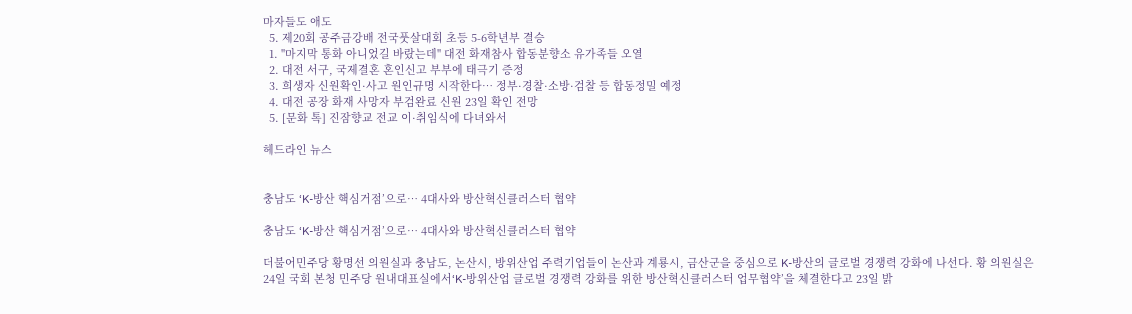마자들도 애도
  5. 제20회 공주금강배 전국풋살대회 초등 5-6학년부 결승
  1. "마지막 통화 아니었길 바랐는데" 대전 화재참사 합동분향소 유가족들 오열
  2. 대전 서구, 국제결혼 혼인신고 부부에 태극기 증정
  3. 희생자 신원확인·사고 원인규명 시작한다… 정부·경찰·소방·검찰 등 합동정밀 예정
  4. 대전 공장 화재 사망자 부검완료 신원 23일 확인 전망
  5. [문화 톡] 진잠향교 전교 이·취임식에 다녀와서

헤드라인 뉴스


충남도 ‘K-방산 핵심거점’으로… 4대사와 방산혁신클러스터 협약

충남도 ‘K-방산 핵심거점’으로… 4대사와 방산혁신클러스터 협약

더불어민주당 황명선 의원실과 충남도, 논산시, 방위산업 주력기업들이 논산과 계룡시, 금산군을 중심으로 K-방산의 글로벌 경쟁력 강화에 나선다. 황 의원실은 24일 국회 본청 민주당 원내대표실에서‘K-방위산업 글로벌 경쟁력 강화를 위한 방산혁신클러스터 업무협약’을 체결한다고 23일 밝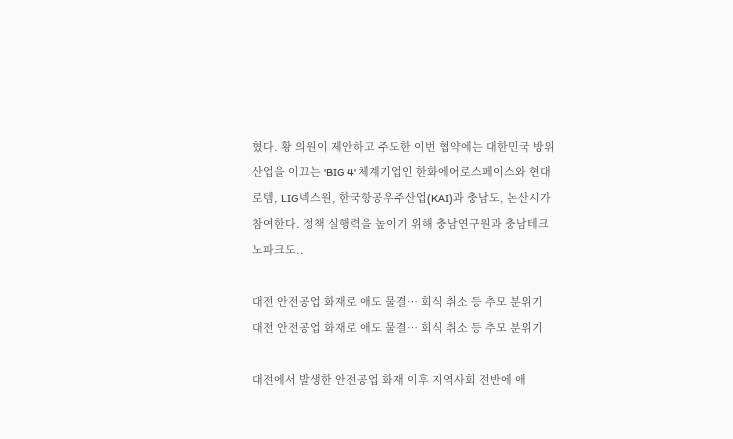혔다. 황 의원이 제안하고 주도한 이번 협약에는 대한민국 방위산업을 이끄는 'BIG 4' 체계기업인 한화에어로스페이스와 현대로템, LIG넥스원, 한국항공우주산업(KAI)과 충남도, 논산시가 참여한다. 정책 실행력을 높이기 위해 충남연구원과 충남테크노파크도..

대전 안전공업 화재로 애도 물결… 회식 취소 등 추모 분위기
대전 안전공업 화재로 애도 물결… 회식 취소 등 추모 분위기

대전에서 발생한 안전공업 화재 이후 지역사회 전반에 애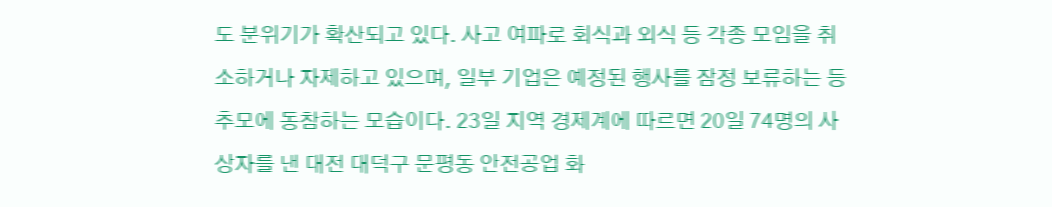도 분위기가 확산되고 있다. 사고 여파로 회식과 외식 등 각종 모임을 취소하거나 자제하고 있으며, 일부 기업은 예정된 행사를 잠정 보류하는 등 추모에 동참하는 모습이다. 23일 지역 경제계에 따르면 20일 74명의 사상자를 낸 대전 대덕구 문평동 안전공업 화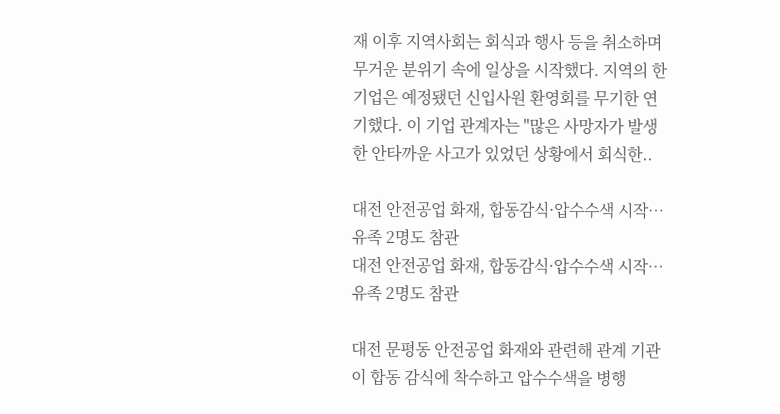재 이후 지역사회는 회식과 행사 등을 취소하며 무거운 분위기 속에 일상을 시작했다. 지역의 한 기업은 예정됐던 신입사원 환영회를 무기한 연기했다. 이 기업 관계자는 "많은 사망자가 발생한 안타까운 사고가 있었던 상황에서 회식한..

대전 안전공업 화재, 합동감식·압수수색 시작… 유족 2명도 참관
대전 안전공업 화재, 합동감식·압수수색 시작… 유족 2명도 참관

대전 문평동 안전공업 화재와 관련해 관계 기관이 합동 감식에 착수하고 압수수색을 병행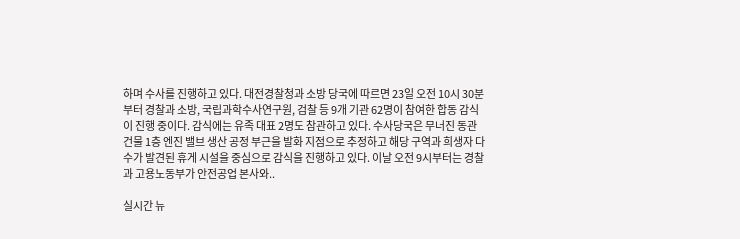하며 수사를 진행하고 있다. 대전경찰청과 소방 당국에 따르면 23일 오전 10시 30분부터 경찰과 소방, 국립과학수사연구원, 검찰 등 9개 기관 62명이 참여한 합동 감식이 진행 중이다. 감식에는 유족 대표 2명도 참관하고 있다. 수사당국은 무너진 동관 건물 1층 엔진 밸브 생산 공정 부근을 발화 지점으로 추정하고 해당 구역과 희생자 다수가 발견된 휴게 시설을 중심으로 감식을 진행하고 있다. 이날 오전 9시부터는 경찰과 고용노동부가 안전공업 본사와..

실시간 뉴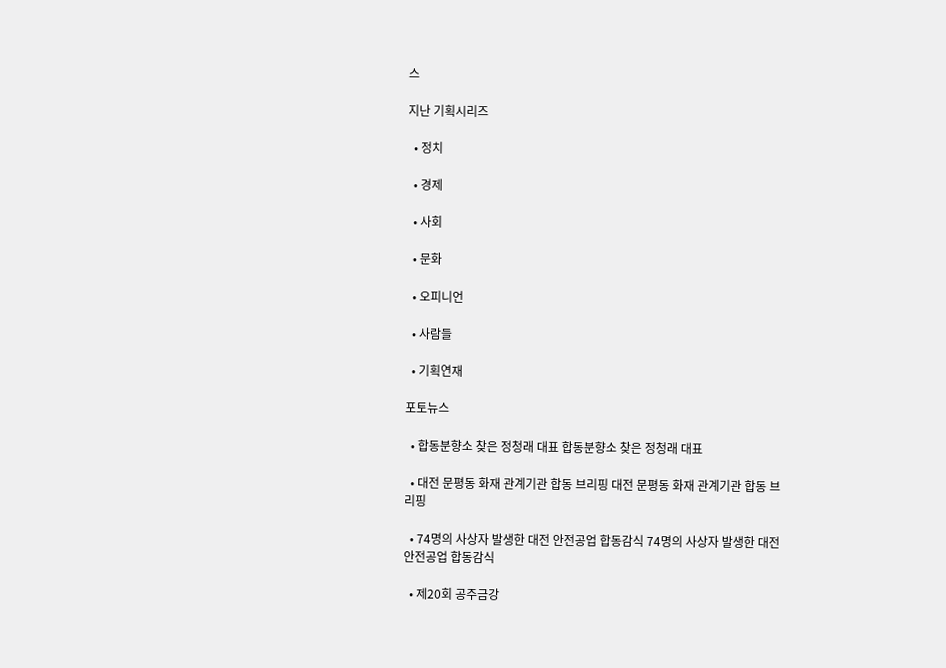스

지난 기획시리즈

  • 정치

  • 경제

  • 사회

  • 문화

  • 오피니언

  • 사람들

  • 기획연재

포토뉴스

  • 합동분향소 찾은 정청래 대표 합동분향소 찾은 정청래 대표

  • 대전 문평동 화재 관계기관 합동 브리핑 대전 문평동 화재 관계기관 합동 브리핑

  • 74명의 사상자 발생한 대전 안전공업 합동감식 74명의 사상자 발생한 대전 안전공업 합동감식

  • 제20회 공주금강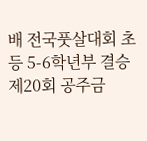배 전국풋살대회 초등 5-6학년부 결승 제20회 공주금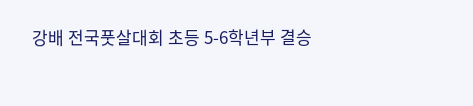강배 전국풋살대회 초등 5-6학년부 결승